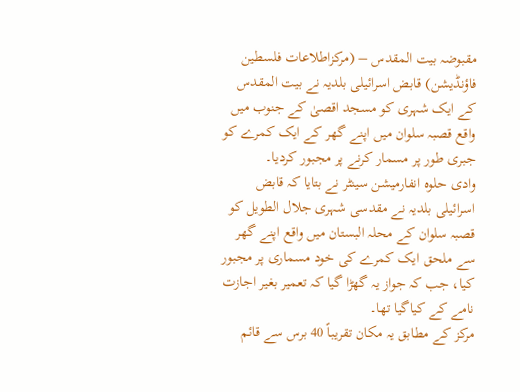مقبوضہ بیت المقدس – (مرکزاطلاعات فلسطین فاؤنڈیشن) قابض اسرائیلی بلدیہ نے بیت المقدس کے ایک شہری کو مسجد اقصیٰ کے جنوب میں واقع قصبہ سلوان میں اپنے گھر کے ایک کمرے کو جبری طور پر مسمار کرنے پر مجبور کردیا۔
وادی حلوہ انفارمیشن سینٹر نے بتایا کہ قابض اسرائیلی بلدیہ نے مقدسی شہری جلال الطویل کو قصبہ سلوان کے محلہ البستان میں واقع اپنے گھر سے ملحق ایک کمرے کی خود مسماری پر مجبور کیا، جب کہ جواز یہ گھڑا گیا کہ تعمیر بغیر اجازت نامے کے کیاگیا تھا۔
مرکز کے مطابق یہ مکان تقریباً 40 برس سے قائم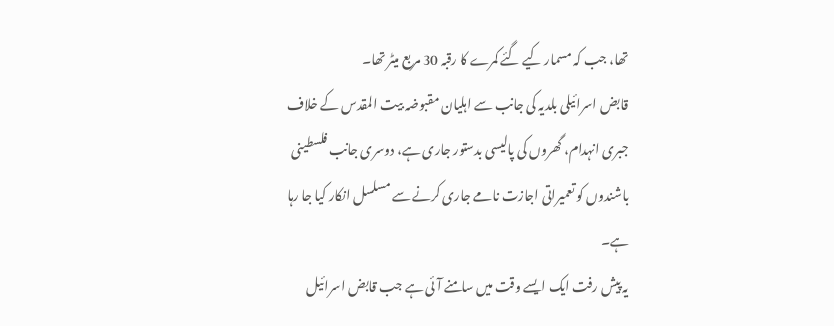تھا، جب کہ مسمار کیے گئے کمرے کا رقبہ 30 مربع میٹر تھا۔
قابض اسرائیلی بلدیہ کی جانب سے اہلیان مقبوضہ بیت المقدس کے خلاف جبری انہدام، گھروں کی پالیسی بدستور جاری ہے، دوسری جانب فلسطینی باشندوں کو تعمیراتی اجازت نامے جاری کرنے سے مسلسل انکار کیا جا رہا ہے۔
یہ پیش رفت ایک ایسے وقت میں سامنے آئی ہے جب قابض اسرائیل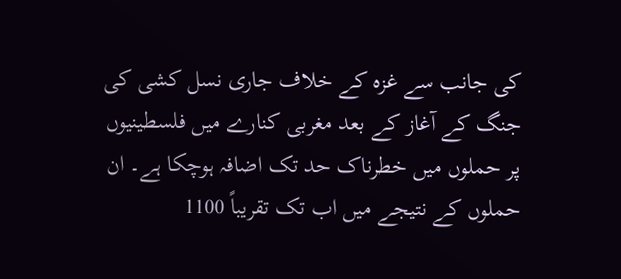کی جانب سے غزہ کے خلاف جاری نسل کشی کی جنگ کے آغاز کے بعد مغربی کنارے میں فلسطینیوں پر حملوں میں خطرناک حد تک اضافہ ہوچکا ہے۔ ان حملوں کے نتیجے میں اب تک تقریباً 1100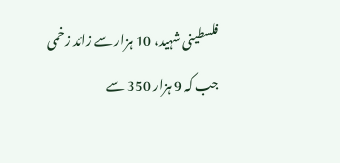فلسطینی شہید، 10 ہزار سے زائد زخمی جب کہ 9 ہزار 350 سے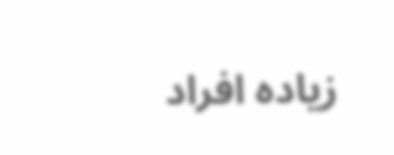زیادہ افراد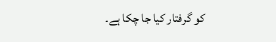کو گرفتار کیا جا چکا ہے۔